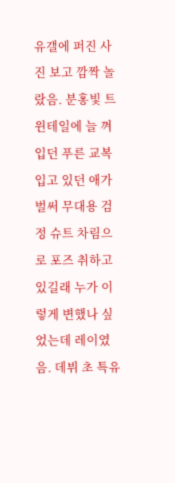유갤에 퍼진 사진 보고 깜짝 놀랐음. 분홍빛 트윈테일에 늘 껴 입던 푸른 교복 입고 있던 애가 벌써 무대용 검정 슈트 차림으로 포즈 취하고 있길래 누가 이렇게 변했나 싶었는데 레이였음. 데뷔 초 특유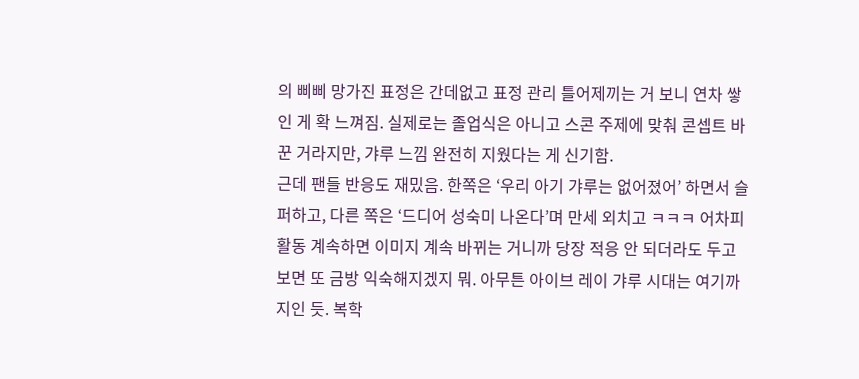의 삐삐 망가진 표정은 간데없고 표정 관리 틀어제끼는 거 보니 연차 쌓인 게 확 느껴짐. 실제로는 졸업식은 아니고 스콘 주제에 맞춰 콘셉트 바꾼 거라지만, 갸루 느낌 완전히 지웠다는 게 신기함.
근데 팬들 반응도 재밌음. 한쪽은 ‘우리 아기 갸루는 없어졌어’ 하면서 슬퍼하고, 다른 쪽은 ‘드디어 성숙미 나온다’며 만세 외치고 ㅋㅋㅋ 어차피 활동 계속하면 이미지 계속 바뀌는 거니까 당장 적응 안 되더라도 두고 보면 또 금방 익숙해지겠지 뭐. 아무튼 아이브 레이 갸루 시대는 여기까지인 듯. 복학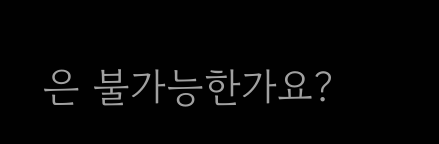은 불가능한가요?